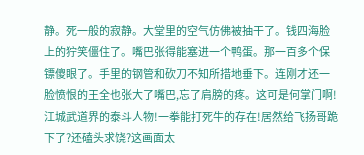静。死一般的寂静。大堂里的空气仿佛被抽干了。钱四海脸上的狞笑僵住了。嘴巴张得能塞进一个鸭蛋。那一百多个保镖傻眼了。手里的钢管和砍刀不知所措地垂下。连刚才还一脸愤恨的王全也张大了嘴巴,忘了肩膀的疼。这可是何掌门啊!江城武道界的泰斗人物!一拳能打死牛的存在!居然给飞扬哥跪下了?还磕头求饶?这画面太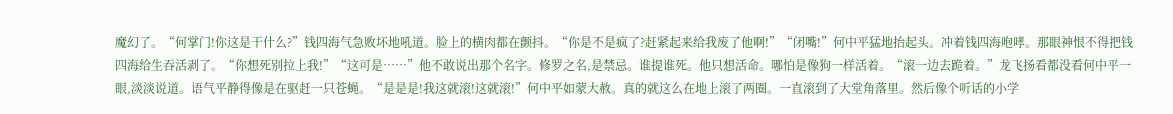魔幻了。“何掌门!你这是干什么?”钱四海气急败坏地吼道。脸上的横肉都在颤抖。“你是不是疯了?赶紧起来给我废了他啊!”“闭嘴!”何中平猛地抬起头。冲着钱四海咆哮。那眼神恨不得把钱四海给生吞活剥了。“你想死别拉上我!”“这可是……”他不敢说出那个名字。修罗之名,是禁忌。谁提谁死。他只想活命。哪怕是像狗一样活着。“滚一边去跪着。”龙飞扬看都没看何中平一眼,淡淡说道。语气平静得像是在驱赶一只苍蝇。“是是是!我这就滚!这就滚!”何中平如蒙大赦。真的就这么在地上滚了两圈。一直滚到了大堂角落里。然后像个听话的小学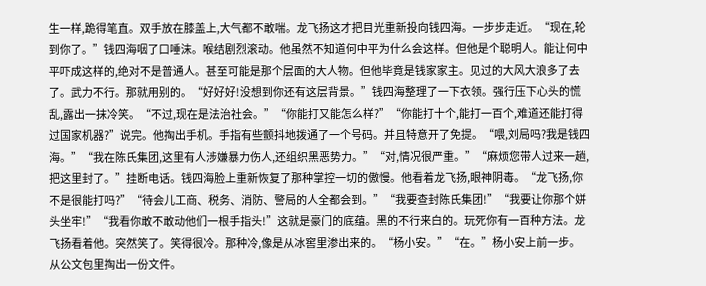生一样,跪得笔直。双手放在膝盖上,大气都不敢喘。龙飞扬这才把目光重新投向钱四海。一步步走近。“现在,轮到你了。”钱四海咽了口唾沫。喉结剧烈滚动。他虽然不知道何中平为什么会这样。但他是个聪明人。能让何中平吓成这样的,绝对不是普通人。甚至可能是那个层面的大人物。但他毕竟是钱家家主。见过的大风大浪多了去了。武力不行。那就用别的。“好好好!没想到你还有这层背景。”钱四海整理了一下衣领。强行压下心头的慌乱,露出一抹冷笑。“不过,现在是法治社会。”“你能打又能怎么样?”“你能打十个,能打一百个,难道还能打得过国家机器?”说完。他掏出手机。手指有些颤抖地拨通了一个号码。并且特意开了免提。“喂,刘局吗?我是钱四海。”“我在陈氏集团,这里有人涉嫌暴力伤人,还组织黑恶势力。”“对,情况很严重。”“麻烦您带人过来一趟,把这里封了。”挂断电话。钱四海脸上重新恢复了那种掌控一切的傲慢。他看着龙飞扬,眼神阴毒。“龙飞扬,你不是很能打吗?”“待会儿工商、税务、消防、警局的人全都会到。”“我要查封陈氏集团!”“我要让你那个姘头坐牢!”“我看你敢不敢动他们一根手指头!”这就是豪门的底蕴。黑的不行来白的。玩死你有一百种方法。龙飞扬看着他。突然笑了。笑得很冷。那种冷,像是从冰窖里渗出来的。“杨小安。”“在。”杨小安上前一步。从公文包里掏出一份文件。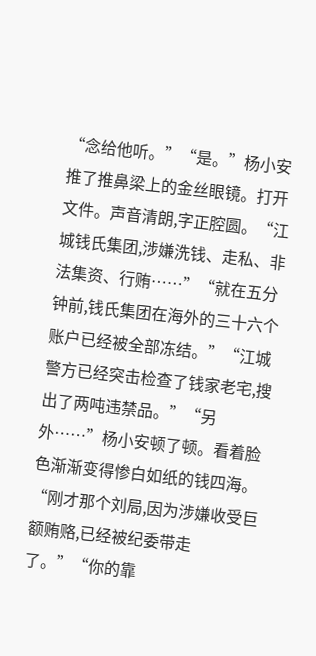“念给他听。”“是。”杨小安推了推鼻梁上的金丝眼镜。打开文件。声音清朗,字正腔圆。“江城钱氏集团,涉嫌洗钱、走私、非法集资、行贿……”“就在五分钟前,钱氏集团在海外的三十六个账户已经被全部冻结。”“江城警方已经突击检查了钱家老宅,搜出了两吨违禁品。”“另外……”杨小安顿了顿。看着脸色渐渐变得惨白如纸的钱四海。“刚才那个刘局,因为涉嫌收受巨额贿赂,已经被纪委带走了。”“你的靠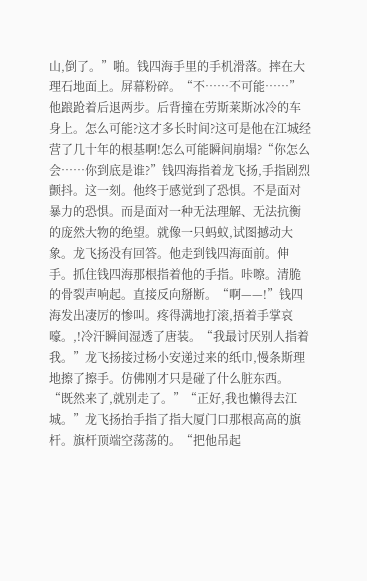山,倒了。”啪。钱四海手里的手机滑落。摔在大理石地面上。屏幕粉碎。“不……不可能……”他踉跄着后退两步。后背撞在劳斯莱斯冰冷的车身上。怎么可能?这才多长时间?这可是他在江城经营了几十年的根基啊!怎么可能瞬间崩塌?“你怎么会……你到底是谁?”钱四海指着龙飞扬,手指剧烈颤抖。这一刻。他终于感觉到了恐惧。不是面对暴力的恐惧。而是面对一种无法理解、无法抗衡的庞然大物的绝望。就像一只蚂蚁,试图撼动大象。龙飞扬没有回答。他走到钱四海面前。伸手。抓住钱四海那根指着他的手指。咔嚓。清脆的骨裂声响起。直接反向掰断。“啊——!”钱四海发出凄厉的惨叫。疼得满地打滚,捂着手掌哀嚎。,!冷汗瞬间湿透了唐装。“我最讨厌别人指着我。”龙飞扬接过杨小安递过来的纸巾,慢条斯理地擦了擦手。仿佛刚才只是碰了什么脏东西。“既然来了,就别走了。”“正好,我也懒得去江城。”龙飞扬抬手指了指大厦门口那根高高的旗杆。旗杆顶端空荡荡的。“把他吊起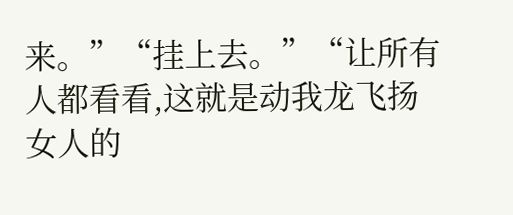来。”“挂上去。”“让所有人都看看,这就是动我龙飞扬女人的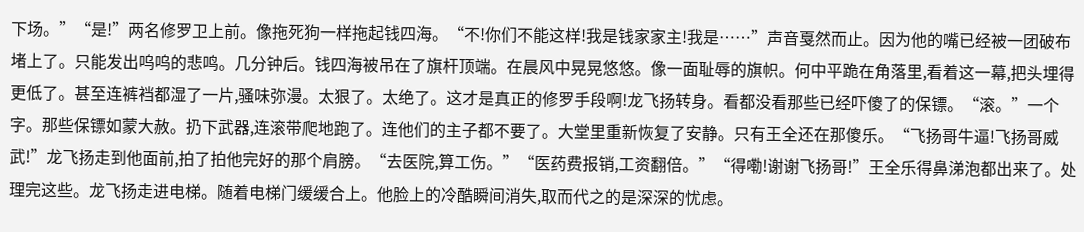下场。”“是!”两名修罗卫上前。像拖死狗一样拖起钱四海。“不!你们不能这样!我是钱家家主!我是……”声音戛然而止。因为他的嘴已经被一团破布堵上了。只能发出呜呜的悲鸣。几分钟后。钱四海被吊在了旗杆顶端。在晨风中晃晃悠悠。像一面耻辱的旗帜。何中平跪在角落里,看着这一幕,把头埋得更低了。甚至连裤裆都湿了一片,骚味弥漫。太狠了。太绝了。这才是真正的修罗手段啊!龙飞扬转身。看都没看那些已经吓傻了的保镖。“滚。”一个字。那些保镖如蒙大赦。扔下武器,连滚带爬地跑了。连他们的主子都不要了。大堂里重新恢复了安静。只有王全还在那傻乐。“飞扬哥牛逼!飞扬哥威武!”龙飞扬走到他面前,拍了拍他完好的那个肩膀。“去医院,算工伤。”“医药费报销,工资翻倍。”“得嘞!谢谢飞扬哥!”王全乐得鼻涕泡都出来了。处理完这些。龙飞扬走进电梯。随着电梯门缓缓合上。他脸上的冷酷瞬间消失,取而代之的是深深的忧虑。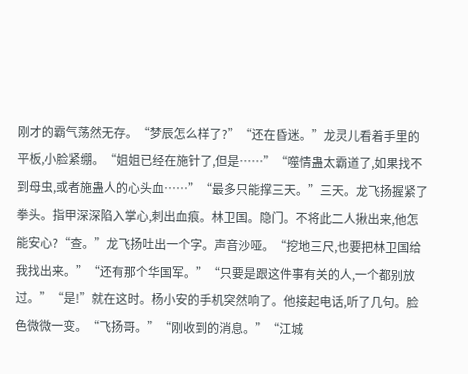刚才的霸气荡然无存。“梦辰怎么样了?”“还在昏迷。”龙灵儿看着手里的平板,小脸紧绷。“姐姐已经在施针了,但是……”“噬情蛊太霸道了,如果找不到母虫,或者施蛊人的心头血……”“最多只能撑三天。”三天。龙飞扬握紧了拳头。指甲深深陷入掌心,刺出血痕。林卫国。隐门。不将此二人揪出来,他怎能安心?“查。”龙飞扬吐出一个字。声音沙哑。“挖地三尺,也要把林卫国给我找出来。”“还有那个华国军。”“只要是跟这件事有关的人,一个都别放过。”“是!”就在这时。杨小安的手机突然响了。他接起电话,听了几句。脸色微微一变。“飞扬哥。”“刚收到的消息。”“江城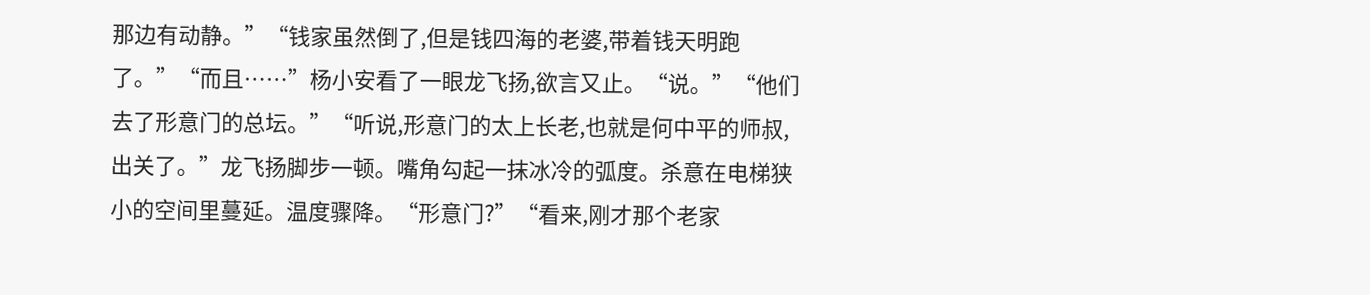那边有动静。”“钱家虽然倒了,但是钱四海的老婆,带着钱天明跑了。”“而且……”杨小安看了一眼龙飞扬,欲言又止。“说。”“他们去了形意门的总坛。”“听说,形意门的太上长老,也就是何中平的师叔,出关了。”龙飞扬脚步一顿。嘴角勾起一抹冰冷的弧度。杀意在电梯狭小的空间里蔓延。温度骤降。“形意门?”“看来,刚才那个老家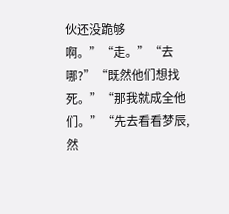伙还没跪够啊。”“走。”“去哪?”“既然他们想找死。”“那我就成全他们。”“先去看看梦辰,然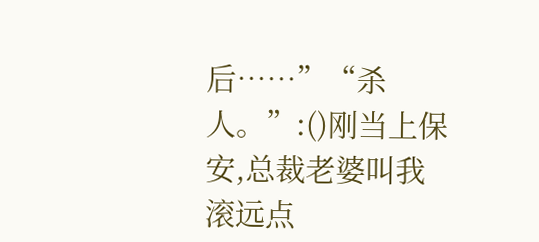后……”“杀人。”:()刚当上保安,总裁老婆叫我滚远点